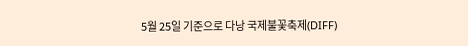5월 25일 기준으로 다낭 국제불꽃축제(DIFF)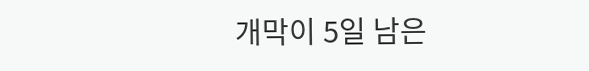개막이 5일 남은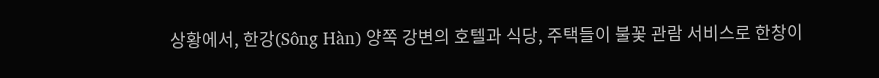상황에서, 한강(Sông Hàn) 양쪽 강변의 호텔과 식당, 주택들이 불꽃 관람 서비스로 한창이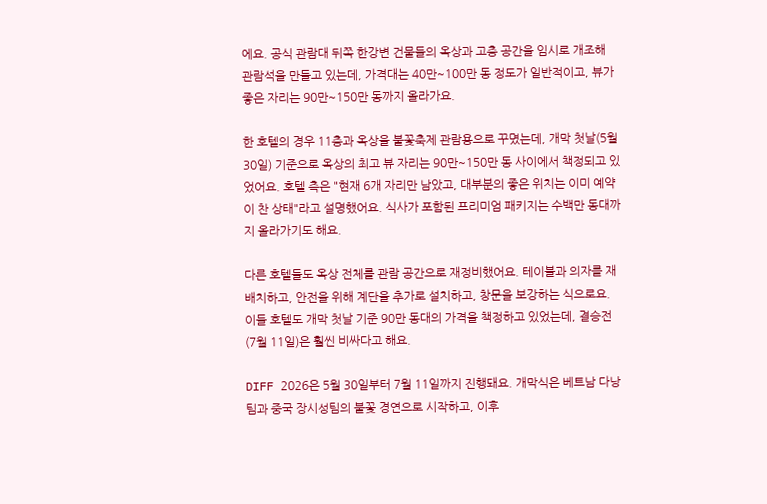에요. 공식 관람대 뒤쪽 한강변 건물들의 옥상과 고층 공간을 임시로 개조해 관람석을 만들고 있는데, 가격대는 40만~100만 동 정도가 일반적이고, 뷰가 좋은 자리는 90만~150만 동까지 올라가요.

한 호텔의 경우 11층과 옥상을 불꽃축제 관람용으로 꾸몄는데, 개막 첫날(5월 30일) 기준으로 옥상의 최고 뷰 자리는 90만~150만 동 사이에서 책정되고 있었어요. 호텔 측은 "현재 6개 자리만 남았고, 대부분의 좋은 위치는 이미 예약이 찬 상태"라고 설명했어요. 식사가 포함된 프리미엄 패키지는 수백만 동대까지 올라가기도 해요.

다른 호텔들도 옥상 전체를 관람 공간으로 재정비했어요. 테이블과 의자를 재배치하고, 안전을 위해 계단을 추가로 설치하고, 창문을 보강하는 식으로요. 이들 호텔도 개막 첫날 기준 90만 동대의 가격을 책정하고 있었는데, 결승전(7월 11일)은 훨씬 비싸다고 해요.

DIFF 2026은 5월 30일부터 7월 11일까지 진행돼요. 개막식은 베트남 다낭팀과 중국 장시성팀의 불꽃 경연으로 시작하고, 이후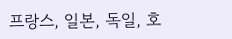프랑스, 일본, 독일, 호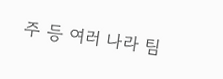주 등 여러 나라 팀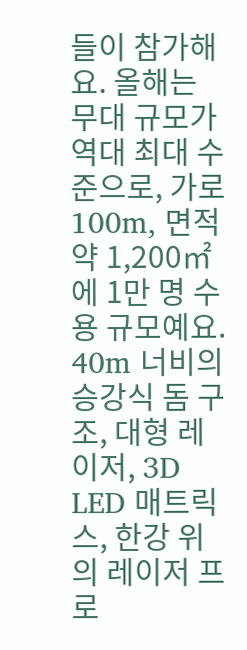들이 참가해요. 올해는 무대 규모가 역대 최대 수준으로, 가로 100m, 면적 약 1,200㎡에 1만 명 수용 규모예요. 40m 너비의 승강식 돔 구조, 대형 레이저, 3D LED 매트릭스, 한강 위의 레이저 프로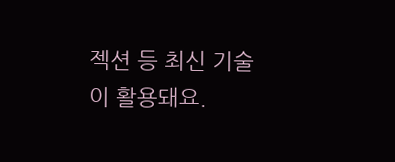젝션 등 최신 기술이 활용돼요.